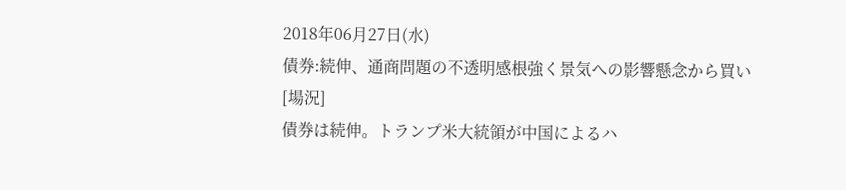2018年06月27日(水)
債券:続伸、通商問題の不透明感根強く景気への影響懸念から買い
[場況]
債券は続伸。トランプ米大統領が中国によるハ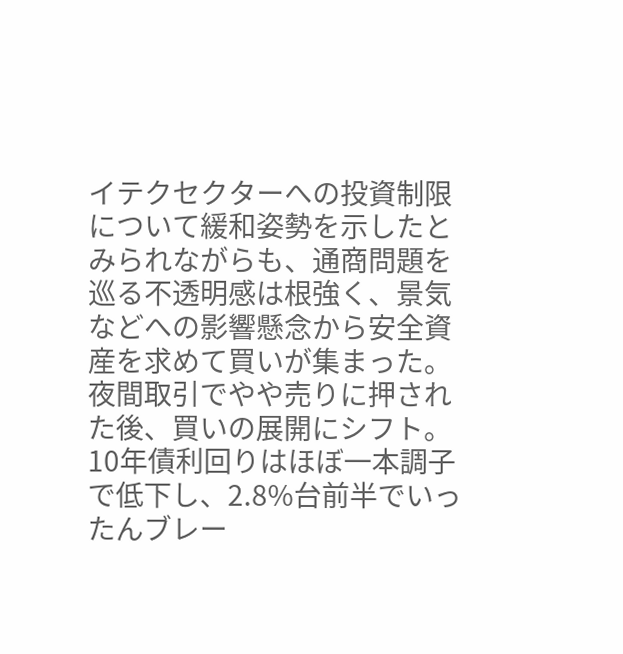イテクセクターへの投資制限について緩和姿勢を示したとみられながらも、通商問題を巡る不透明感は根強く、景気などへの影響懸念から安全資産を求めて買いが集まった。夜間取引でやや売りに押された後、買いの展開にシフト。10年債利回りはほぼ一本調子で低下し、2.8%台前半でいったんブレー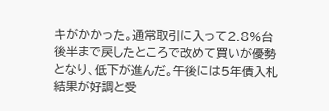キがかかった。通常取引に入って2.8%台後半まで戻したところで改めて買いが優勢となり、低下が進んだ。午後には5年債入札結果が好調と受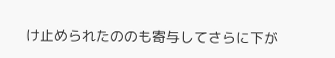け止められたののも寄与してさらに下が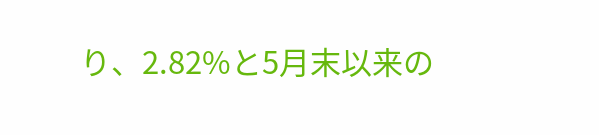り、2.82%と5月末以来の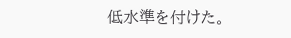低水準を付けた。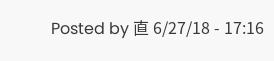Posted by 直 6/27/18 - 17:16